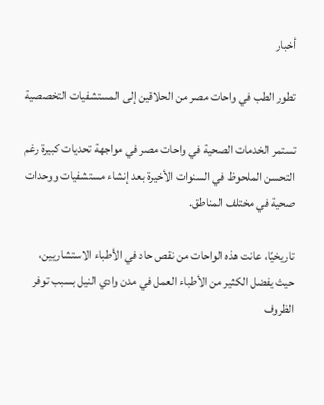أخبار

تطور الطب في واحات مصر من الحلاقين إلى المستشفيات التخصصية

تستمر الخدمات الصحية في واحات مصر في مواجهة تحديات كبيرة رغم التحسن الملحوظ في السنوات الأخيرة بعد إنشاء مستشفيات ووحدات صحية في مختلف المناطق.

تاريخيًا، عانت هذه الواحات من نقص حاد في الأطباء الاستشاريين، حيث يفضل الكثير من الأطباء العمل في مدن وادي النيل بسبب توفر الظروف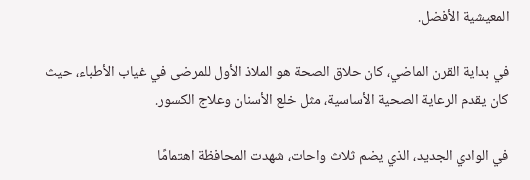المعيشية الأفضل.

في بداية القرن الماضي، كان حلاق الصحة هو الملاذ الأول للمرضى في غياب الأطباء، حيث كان يقدم الرعاية الصحية الأساسية، مثل خلع الأسنان وعلاج الكسور.

في الوادي الجديد، الذي يضم ثلاث واحات، شهدت المحافظة اهتمامًا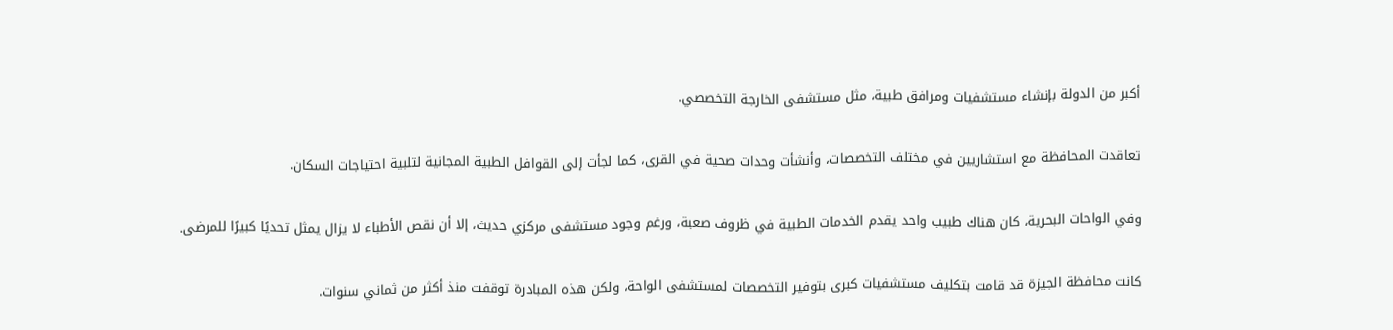أكبر من الدولة بإنشاء مستشفيات ومرافق طبية، مثل مستشفى الخارجة التخصصي.

تعاقدت المحافظة مع استشاريين في مختلف التخصصات، وأنشأت وحدات صحية في القرى، كما لجأت إلى القوافل الطبية المجانية لتلبية احتياجات السكان.

وفي الواحات البحرية، كان هناك طبيب واحد يقدم الخدمات الطبية في ظروف صعبة، ورغم وجود مستشفى مركزي حديث، إلا أن نقص الأطباء لا يزال يمثل تحديًا كبيرًا للمرضى.

كانت محافظة الجيزة قد قامت بتكليف مستشفيات كبرى بتوفير التخصصات لمستشفى الواحة، ولكن هذه المبادرة توقفت منذ أكثر من ثماني سنوات.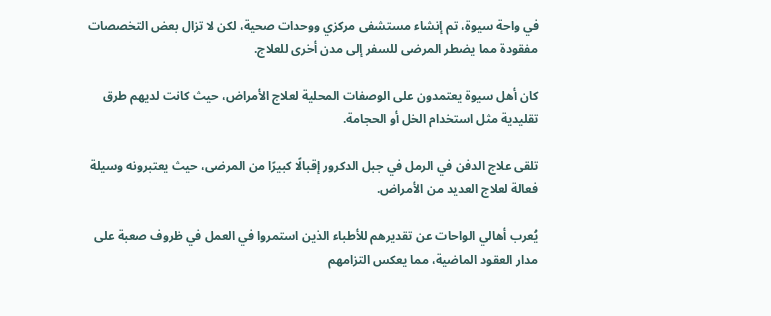في واحة سيوة، تم إنشاء مستشفى مركزي ووحدات صحية، لكن لا تزال بعض التخصصات مفقودة مما يضطر المرضى للسفر إلى مدن أخرى للعلاج.

كان أهل سيوة يعتمدون على الوصفات المحلية لعلاج الأمراض، حيث كانت لديهم طرق تقليدية مثل استخدام الخل أو الحجامة.

تلقى علاج الدفن في الرمل في جبل الدكرور إقبالًا كبيرًا من المرضى، حيث يعتبرونه وسيلة فعالة لعلاج العديد من الأمراض.

يُعرب أهالي الواحات عن تقديرهم للأطباء الذين استمروا في العمل في ظروف صعبة على مدار العقود الماضية، مما يعكس التزامهم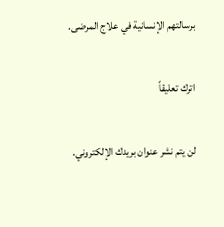برسالتهم الإنسانية في علاج المرضى.

اترك تعليقاً

لن يتم نشر عنوان بريدك الإلكتروني.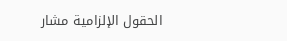الحقول الإلزامية مشار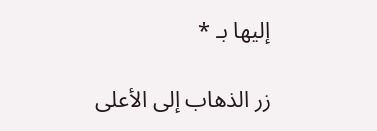إليها بـ *

زر الذهاب إلى الأعلى